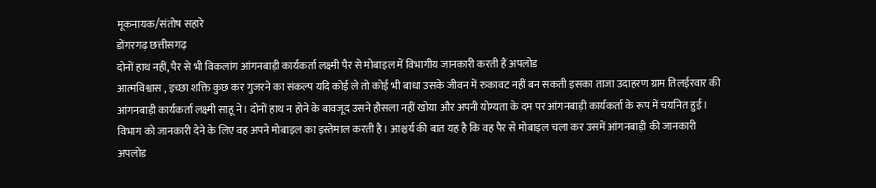मूकनायक/संतोष सहारे
डोंगरगढ़ छत्तीसगढ़
दोनों हाथ नहीं, पैर से भी विकलांग आंगनबाड़ी कार्यकर्ता लक्ष्मी पैर से मोबाइल में विभागीय जानकारी करती हैं अपलोड
आत्मविश्वास , इच्छा शक्ति कुछ कर गुजरने का संकल्प यदि कोई ले तो कोई भी बाधा उसके जीवन में रुकावट नहीं बन सकती इसका ताजा उदाहरण ग्राम तिलईरवार की आंगनबाड़ी कार्यकर्ता लक्ष्मी साहू ने। दोनों हाथ न होने के बावजूद उसने हौसला नहीं खोया और अपनी योग्यता के दम पर आंगनबाड़ी कार्यकर्ता के रूप में चयनित हुई। विभाग को जानकारी देने के लिए वह अपने मोबाइल का इस्तेमाल करती है। आश्चर्य की बात यह है कि वह पैर से मोबाइल चला कर उसमें आंगनबाड़ी की जानकारी अपलोड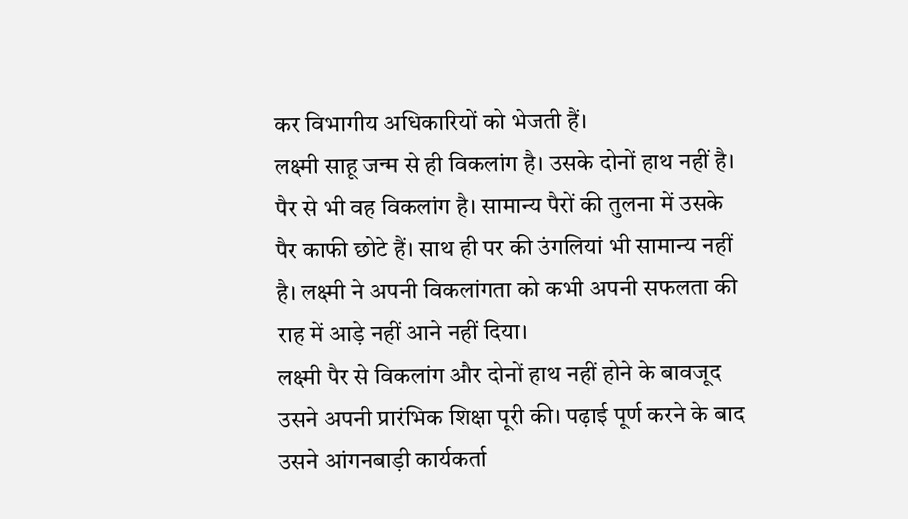कर विभागीय अधिकारियों को भेजती हैं।
लक्ष्मी साहू जन्म से ही विकलांग है। उसके दोनों हाथ नहीं है। पैर से भी वह विकलांग है। सामान्य पैरों की तुलना में उसके पैर काफी छोटे हैं। साथ ही पर की उंगलियां भी सामान्य नहीं है। लक्ष्मी ने अपनी विकलांगता को कभी अपनी सफलता की राह में आड़े नहीं आने नहीं दिया।
लक्ष्मी पैर से विकलांग और दोनों हाथ नहीं होने के बावजूद उसने अपनी प्रारंभिक शिक्षा पूरी की। पढ़ाई पूर्ण करने के बाद उसने आंगनबाड़ी कार्यकर्ता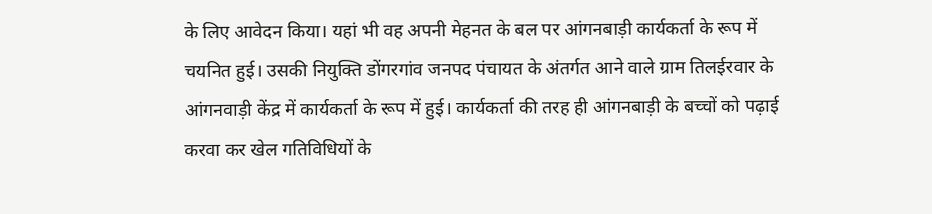के लिए आवेदन किया। यहां भी वह अपनी मेहनत के बल पर आंगनबाड़ी कार्यकर्ता के रूप में चयनित हुई। उसकी नियुक्ति डोंगरगांव जनपद पंचायत के अंतर्गत आने वाले ग्राम तिलईरवार के आंगनवाड़ी केंद्र में कार्यकर्ता के रूप में हुई। कार्यकर्ता की तरह ही आंगनबाड़ी के बच्चों को पढ़ाई करवा कर खेल गतिविधियों के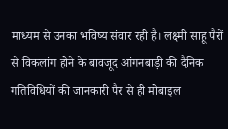माध्यम से उनका भविष्य संवार रही है। लक्ष्मी साहू पैरों से विकलांग होने के बावजूद आंगनबाड़ी की दैनिक गतिविधियों की जानकारी पैर से ही मोबाइल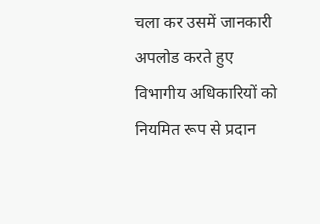चला कर उसमें जानकारी अपलोड करते हुए विभागीय अधिकारियों को नियमित रूप से प्रदान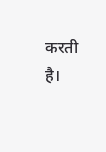करती है।